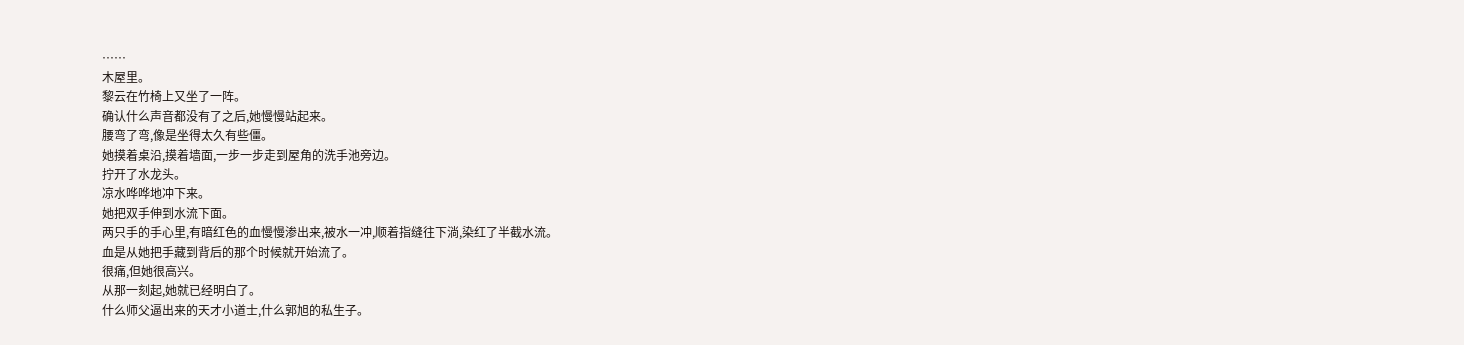……
木屋里。
黎云在竹椅上又坐了一阵。
确认什么声音都没有了之后,她慢慢站起来。
腰弯了弯,像是坐得太久有些僵。
她摸着桌沿,摸着墙面,一步一步走到屋角的洗手池旁边。
拧开了水龙头。
凉水哗哗地冲下来。
她把双手伸到水流下面。
两只手的手心里,有暗红色的血慢慢渗出来,被水一冲,顺着指缝往下淌,染红了半截水流。
血是从她把手藏到背后的那个时候就开始流了。
很痛,但她很高兴。
从那一刻起,她就已经明白了。
什么师父逼出来的天才小道士,什么郭旭的私生子。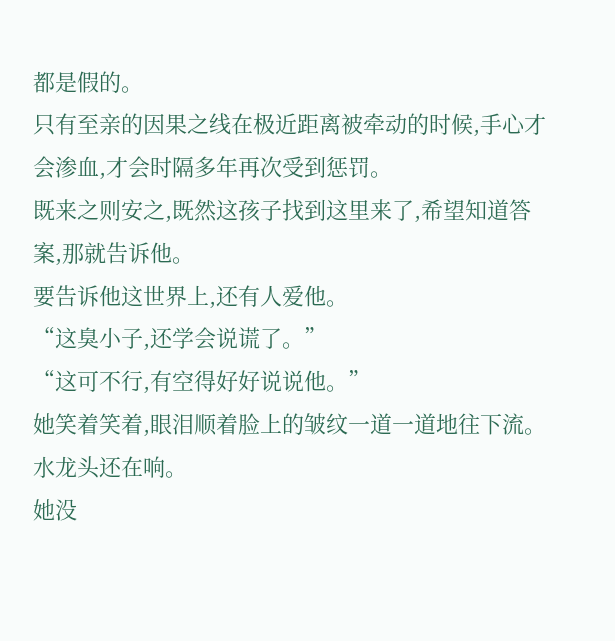都是假的。
只有至亲的因果之线在极近距离被牵动的时候,手心才会渗血,才会时隔多年再次受到惩罚。
既来之则安之,既然这孩子找到这里来了,希望知道答案,那就告诉他。
要告诉他这世界上,还有人爱他。
“这臭小子,还学会说谎了。”
“这可不行,有空得好好说说他。”
她笑着笑着,眼泪顺着脸上的皱纹一道一道地往下流。
水龙头还在响。
她没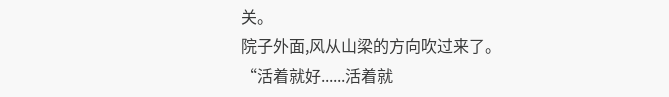关。
院子外面,风从山梁的方向吹过来了。
“活着就好......活着就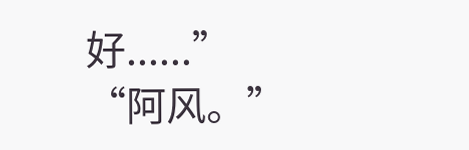好......”
“阿风。”